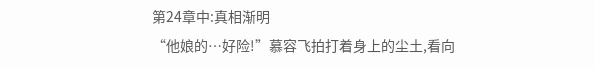第24章中:真相渐明
“他娘的…好险!”慕容飞拍打着身上的尘土,看向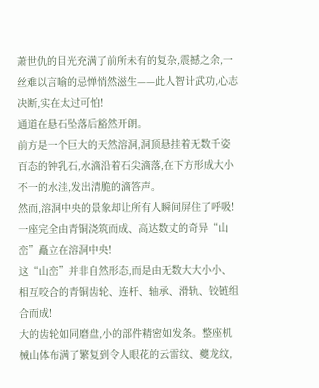萧世仇的目光充满了前所未有的复杂,震撼之余,一丝难以言喻的忌惮悄然滋生——此人智计武功,心志决断,实在太过可怕!
通道在悬石坠落后豁然开朗。
前方是一个巨大的天然溶洞,洞顶悬挂着无数千姿百态的钟乳石,水滴沿着石尖滴落,在下方形成大小不一的水洼,发出清脆的滴答声。
然而,溶洞中央的景象却让所有人瞬间屏住了呼吸!
一座完全由青铜浇筑而成、高达数丈的奇异“山峦”矗立在溶洞中央!
这“山峦”并非自然形态,而是由无数大大小小、相互咬合的青铜齿轮、连杆、轴承、滑轨、铰链组合而成!
大的齿轮如同磨盘,小的部件精密如发条。整座机械山体布满了繁复到令人眼花的云雷纹、夔龙纹,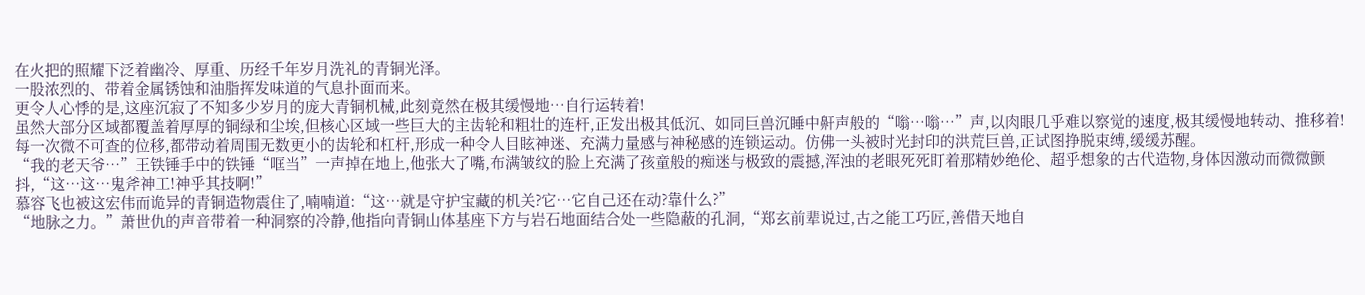在火把的照耀下泛着幽冷、厚重、历经千年岁月洗礼的青铜光泽。
一股浓烈的、带着金属锈蚀和油脂挥发味道的气息扑面而来。
更令人心悸的是,这座沉寂了不知多少岁月的庞大青铜机械,此刻竟然在极其缓慢地…自行运转着!
虽然大部分区域都覆盖着厚厚的铜绿和尘埃,但核心区域一些巨大的主齿轮和粗壮的连杆,正发出极其低沉、如同巨兽沉睡中鼾声般的“嗡…嗡…”声,以肉眼几乎难以察觉的速度,极其缓慢地转动、推移着!
每一次微不可查的位移,都带动着周围无数更小的齿轮和杠杆,形成一种令人目眩神迷、充满力量感与神秘感的连锁运动。仿佛一头被时光封印的洪荒巨兽,正试图挣脱束缚,缓缓苏醒。
“我的老天爷…”王铁锤手中的铁锤“哐当”一声掉在地上,他张大了嘴,布满皱纹的脸上充满了孩童般的痴迷与极致的震撼,浑浊的老眼死死盯着那精妙绝伦、超乎想象的古代造物,身体因激动而微微颤抖,“这…这…鬼斧神工!神乎其技啊!”
慕容飞也被这宏伟而诡异的青铜造物震住了,喃喃道:“这…就是守护宝藏的机关?它…它自己还在动?靠什么?”
“地脉之力。”萧世仇的声音带着一种洞察的冷静,他指向青铜山体基座下方与岩石地面结合处一些隐蔽的孔洞,“郑玄前辈说过,古之能工巧匠,善借天地自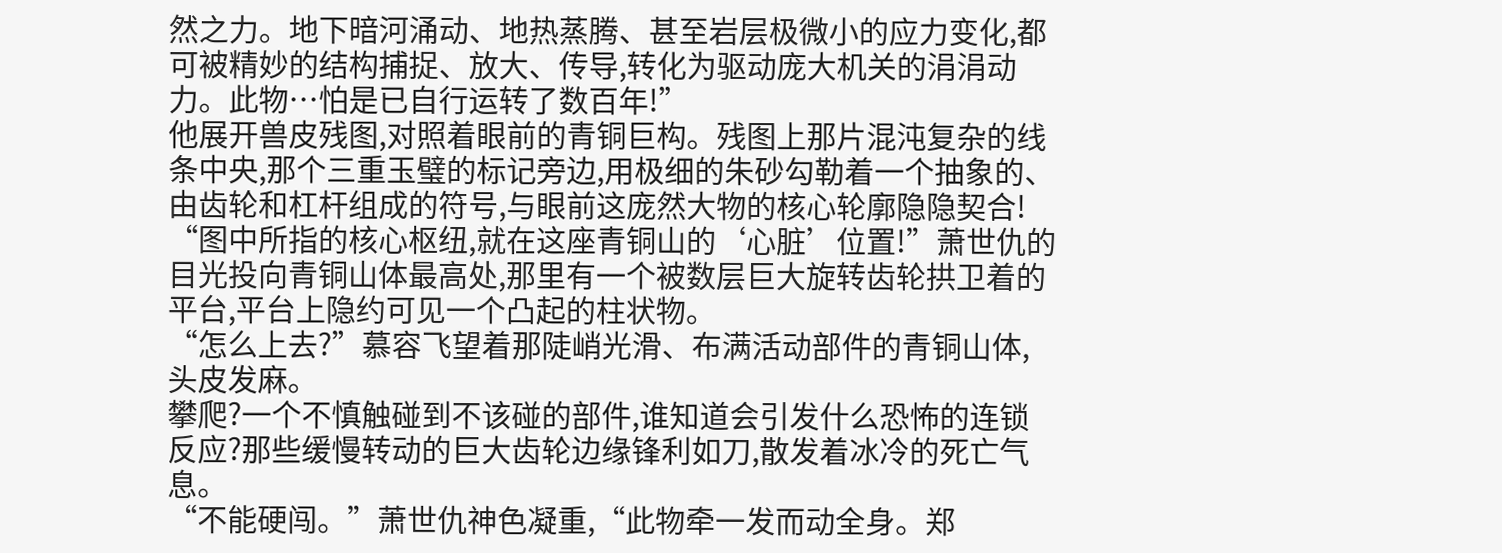然之力。地下暗河涌动、地热蒸腾、甚至岩层极微小的应力变化,都可被精妙的结构捕捉、放大、传导,转化为驱动庞大机关的涓涓动力。此物…怕是已自行运转了数百年!”
他展开兽皮残图,对照着眼前的青铜巨构。残图上那片混沌复杂的线条中央,那个三重玉璧的标记旁边,用极细的朱砂勾勒着一个抽象的、由齿轮和杠杆组成的符号,与眼前这庞然大物的核心轮廓隐隐契合!
“图中所指的核心枢纽,就在这座青铜山的‘心脏’位置!”萧世仇的目光投向青铜山体最高处,那里有一个被数层巨大旋转齿轮拱卫着的平台,平台上隐约可见一个凸起的柱状物。
“怎么上去?”慕容飞望着那陡峭光滑、布满活动部件的青铜山体,头皮发麻。
攀爬?一个不慎触碰到不该碰的部件,谁知道会引发什么恐怖的连锁反应?那些缓慢转动的巨大齿轮边缘锋利如刀,散发着冰冷的死亡气息。
“不能硬闯。”萧世仇神色凝重,“此物牵一发而动全身。郑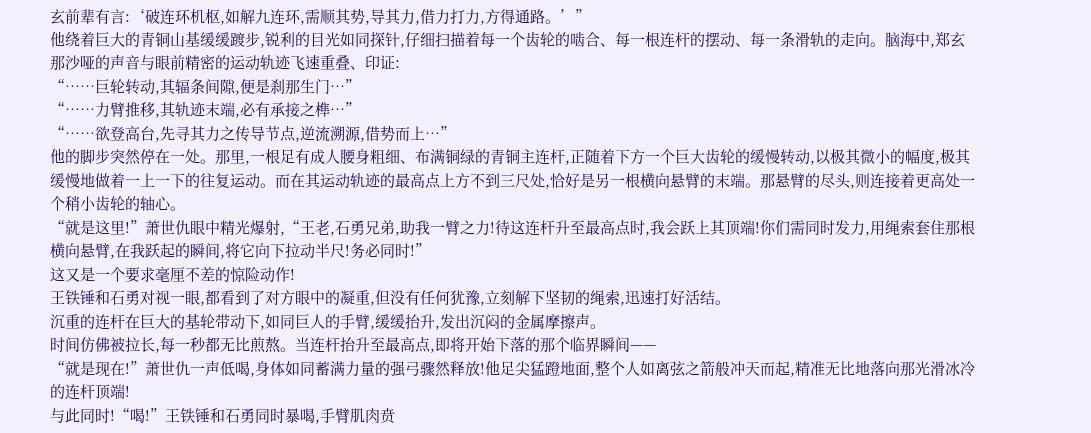玄前辈有言:‘破连环机枢,如解九连环,需顺其势,导其力,借力打力,方得通路。’”
他绕着巨大的青铜山基缓缓踱步,锐利的目光如同探针,仔细扫描着每一个齿轮的啮合、每一根连杆的摆动、每一条滑轨的走向。脑海中,郑玄那沙哑的声音与眼前精密的运动轨迹飞速重叠、印证:
“……巨轮转动,其辐条间隙,便是刹那生门…”
“……力臂推移,其轨迹末端,必有承接之榫…”
“……欲登高台,先寻其力之传导节点,逆流溯源,借势而上…”
他的脚步突然停在一处。那里,一根足有成人腰身粗细、布满铜绿的青铜主连杆,正随着下方一个巨大齿轮的缓慢转动,以极其微小的幅度,极其缓慢地做着一上一下的往复运动。而在其运动轨迹的最高点上方不到三尺处,恰好是另一根横向悬臂的末端。那悬臂的尽头,则连接着更高处一个稍小齿轮的轴心。
“就是这里!”萧世仇眼中精光爆射,“王老,石勇兄弟,助我一臂之力!待这连杆升至最高点时,我会跃上其顶端!你们需同时发力,用绳索套住那根横向悬臂,在我跃起的瞬间,将它向下拉动半尺!务必同时!”
这又是一个要求毫厘不差的惊险动作!
王铁锤和石勇对视一眼,都看到了对方眼中的凝重,但没有任何犹豫,立刻解下坚韧的绳索,迅速打好活结。
沉重的连杆在巨大的基轮带动下,如同巨人的手臂,缓缓抬升,发出沉闷的金属摩擦声。
时间仿佛被拉长,每一秒都无比煎熬。当连杆抬升至最高点,即将开始下落的那个临界瞬间——
“就是现在!”萧世仇一声低喝,身体如同蓄满力量的强弓骤然释放!他足尖猛蹬地面,整个人如离弦之箭般冲天而起,精准无比地落向那光滑冰冷的连杆顶端!
与此同时!“喝!”王铁锤和石勇同时暴喝,手臂肌肉贲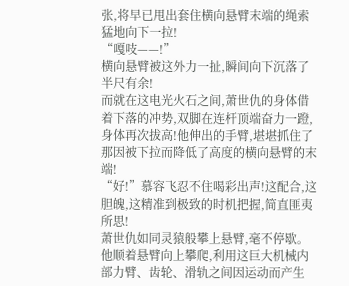张,将早已甩出套住横向悬臂末端的绳索猛地向下一拉!
“嘎吱——!”
横向悬臂被这外力一扯,瞬间向下沉落了半尺有余!
而就在这电光火石之间,萧世仇的身体借着下落的冲势,双脚在连杆顶端奋力一蹬,身体再次拔高!他伸出的手臂,堪堪抓住了那因被下拉而降低了高度的横向悬臂的末端!
“好!”慕容飞忍不住喝彩出声!这配合,这胆魄,这精准到极致的时机把握,简直匪夷所思!
萧世仇如同灵猿般攀上悬臂,毫不停歇。他顺着悬臂向上攀爬,利用这巨大机械内部力臂、齿轮、滑轨之间因运动而产生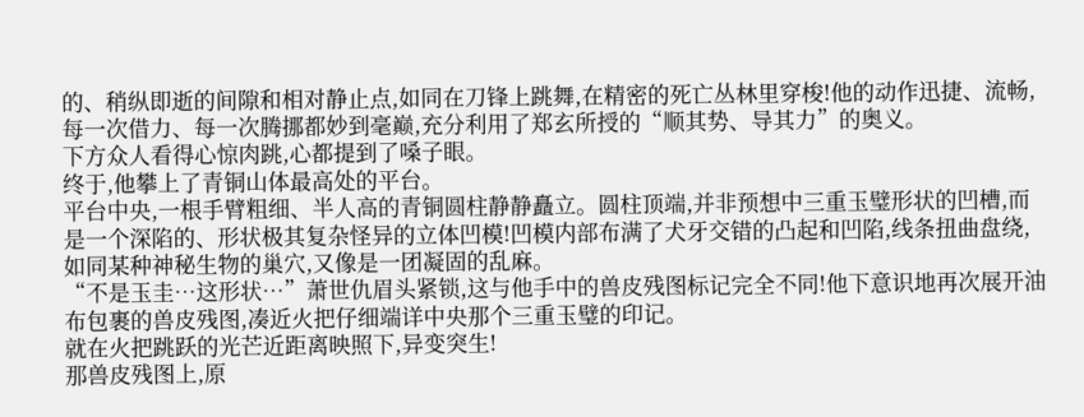的、稍纵即逝的间隙和相对静止点,如同在刀锋上跳舞,在精密的死亡丛林里穿梭!他的动作迅捷、流畅,每一次借力、每一次腾挪都妙到毫巅,充分利用了郑玄所授的“顺其势、导其力”的奥义。
下方众人看得心惊肉跳,心都提到了嗓子眼。
终于,他攀上了青铜山体最高处的平台。
平台中央,一根手臂粗细、半人高的青铜圆柱静静矗立。圆柱顶端,并非预想中三重玉璧形状的凹槽,而是一个深陷的、形状极其复杂怪异的立体凹模!凹模内部布满了犬牙交错的凸起和凹陷,线条扭曲盘绕,如同某种神秘生物的巢穴,又像是一团凝固的乱麻。
“不是玉圭…这形状…”萧世仇眉头紧锁,这与他手中的兽皮残图标记完全不同!他下意识地再次展开油布包裹的兽皮残图,凑近火把仔细端详中央那个三重玉璧的印记。
就在火把跳跃的光芒近距离映照下,异变突生!
那兽皮残图上,原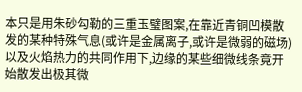本只是用朱砂勾勒的三重玉璧图案,在靠近青铜凹模散发的某种特殊气息(或许是金属离子,或许是微弱的磁场)以及火焰热力的共同作用下,边缘的某些细微线条竟开始散发出极其微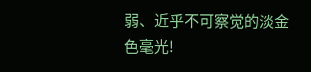弱、近乎不可察觉的淡金色毫光!